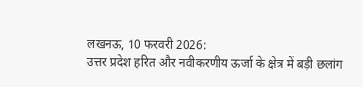लखनऊ, 10 फरवरी 2026:
उत्तर प्रदेश हरित और नवीकरणीय ऊर्जा के क्षेत्र में बड़ी छलांग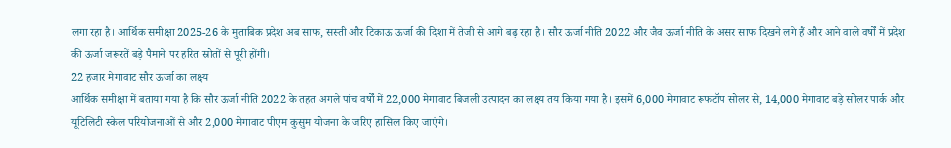लगा रहा है। आर्थिक समीक्षा 2025-26 के मुताबिक प्रदेश अब साफ, सस्ती और टिकाऊ ऊर्जा की दिशा में तेजी से आगे बढ़ रहा है। सौर ऊर्जा नीति 2022 और जैव ऊर्जा नीति के असर साफ दिखने लगे हैं और आने वाले वर्षों में प्रदेश की ऊर्जा जरूरतें बड़े पैमाने पर हरित स्रोतों से पूरी होंगी।
22 हजार मेगावाट सौर ऊर्जा का लक्ष्य
आर्थिक समीक्षा में बताया गया है कि सौर ऊर्जा नीति 2022 के तहत अगले पांच वर्षों में 22,000 मेगावाट बिजली उत्पादन का लक्ष्य तय किया गया है। इसमें 6,000 मेगावाट रूफटॉप सोलर से, 14,000 मेगावाट बड़े सोलर पार्क और यूटिलिटी स्केल परियोजनाओं से और 2,000 मेगावाट पीएम कुसुम योजना के जरिए हासिल किए जाएंगे।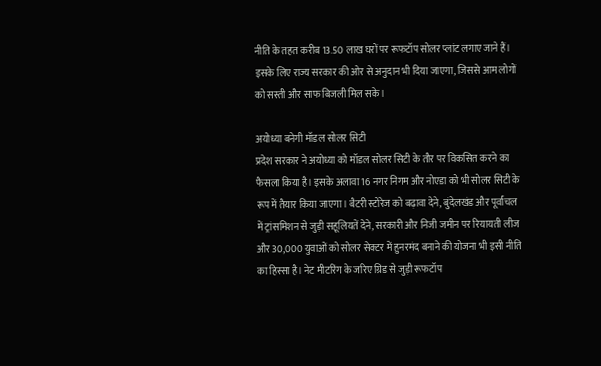नीति के तहत करीब 13.50 लाख घरों पर रूफटॉप सोलर प्लांट लगाए जाने हैं। इसके लिए राज्य सरकार की ओर से अनुदान भी दिया जाएगा, जिससे आम लोगों को सस्ती और साफ बिजली मिल सके।

अयोध्या बनेगी मॉडल सोलर सिटी
प्रदेश सरकार ने अयोध्या को मॉडल सोलर सिटी के तौर पर विकसित करने का फैसला किया है। इसके अलावा 16 नगर निगम और नोएडा को भी सोलर सिटी के रूप में तैयार किया जाएगा। बैटरी स्टोरेज को बढ़ावा देने, बुंदेलखंड और पूर्वांचल में ट्रांसमिशन से जुड़ी सहूलियतें देने, सरकारी और निजी जमीन पर रियायती लीज और 30,000 युवाओं को सोलर सेक्टर में हुनरमंद बनाने की योजना भी इसी नीति का हिस्सा है। नेट मीटरिंग के जरिए ग्रिड से जुड़ी रूफटॉप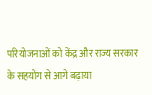परियोजनाओं को केंद्र और राज्य सरकार के सहयोग से आगे बढ़ाया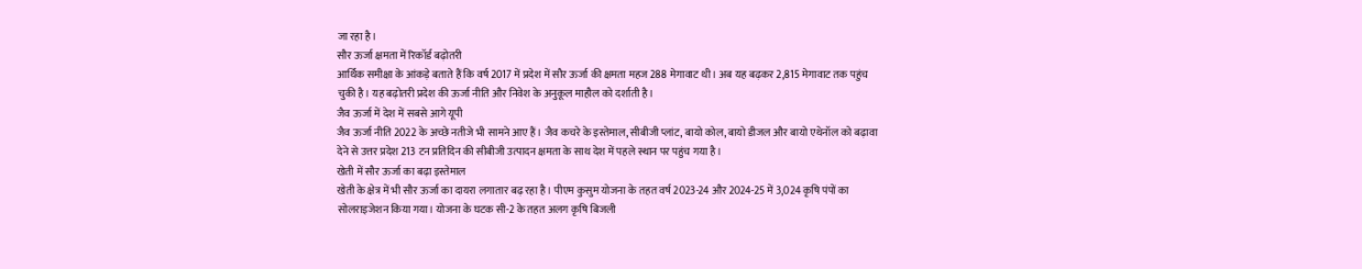जा रहा है।
सौर ऊर्जा क्षमता में रिकॉर्ड बढ़ोतरी
आर्थिक समीक्षा के आंकड़े बताते हैं कि वर्ष 2017 में प्रदेश में सौर ऊर्जा की क्षमता महज 288 मेगावाट थी। अब यह बढ़कर 2,815 मेगावाट तक पहुंच चुकी है। यह बढ़ोतरी प्रदेश की ऊर्जा नीति और निवेश के अनुकूल माहौल को दर्शाती है।
जैव ऊर्जा में देश में सबसे आगे यूपी
जैव ऊर्जा नीति 2022 के अच्छे नतीजे भी सामने आए हैं। जैव कचरे के इस्तेमाल, सीबीजी प्लांट, बायो कोल, बायो डीजल और बायो एथेनॉल को बढ़ावा देने से उत्तर प्रदेश 213 टन प्रतिदिन की सीबीजी उत्पादन क्षमता के साथ देश में पहले स्थान पर पहुंच गया है।
खेती में सौर ऊर्जा का बढ़ा इस्तेमाल
खेती के क्षेत्र में भी सौर ऊर्जा का दायरा लगातार बढ़ रहा है। पीएम कुसुम योजना के तहत वर्ष 2023-24 और 2024-25 में 3,024 कृषि पंपों का सोलराइजेशन किया गया। योजना के घटक सी-2 के तहत अलग कृषि बिजली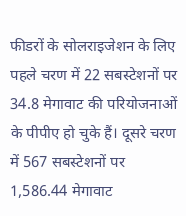फीडरों के सोलराइजेशन के लिए पहले चरण में 22 सबस्टेशनों पर 34.8 मेगावाट की परियोजनाओं के पीपीए हो चुके हैं। दूसरे चरण में 567 सबस्टेशनों पर 1,586.44 मेगावाट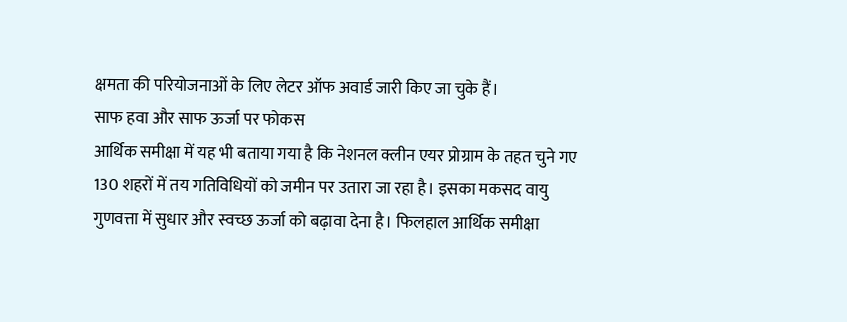क्षमता की परियोजनाओं के लिए लेटर ऑफ अवार्ड जारी किए जा चुके हैं।
साफ हवा और साफ ऊर्जा पर फोकस
आर्थिक समीक्षा में यह भी बताया गया है कि नेशनल क्लीन एयर प्रोग्राम के तहत चुने गए 130 शहरों में तय गतिविधियों को जमीन पर उतारा जा रहा है। इसका मकसद वायु गुणवत्ता में सुधार और स्वच्छ ऊर्जा को बढ़ावा देना है। फिलहाल आर्थिक समीक्षा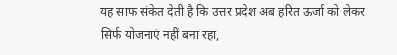यह साफ संकेत देती है कि उत्तर प्रदेश अब हरित ऊर्जा को लेकर सिर्फ योजनाएं नहीं बना रहा,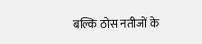बल्कि ठोस नतीजों के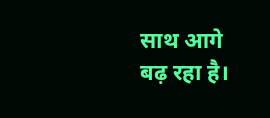साथ आगे बढ़ रहा है।